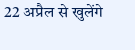22 अप्रैल से खुलेंगे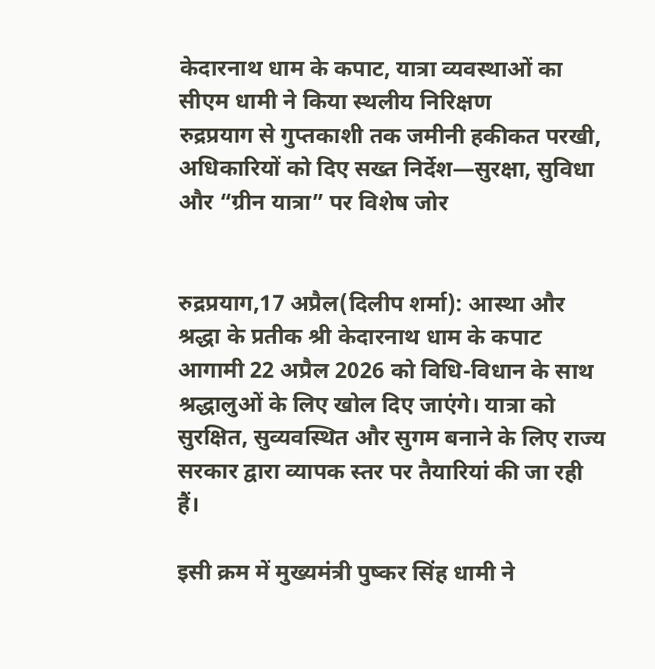केदारनाथ धाम के कपाट, यात्रा व्यवस्थाओं का सीएम धामी ने किया स्थलीय निरिक्षण
रुद्रप्रयाग से गुप्तकाशी तक जमीनी हकीकत परखी, अधिकारियों को दिए सख्त निर्देश—सुरक्षा, सुविधा और “ग्रीन यात्रा” पर विशेष जोर


रुद्रप्रयाग,17 अप्रैल(दिलीप शर्मा): आस्था और श्रद्धा के प्रतीक श्री केदारनाथ धाम के कपाट आगामी 22 अप्रैल 2026 को विधि-विधान के साथ श्रद्धालुओं के लिए खोल दिए जाएंगे। यात्रा को सुरक्षित, सुव्यवस्थित और सुगम बनाने के लिए राज्य सरकार द्वारा व्यापक स्तर पर तैयारियां की जा रही हैं।

इसी क्रम में मुख्यमंत्री पुष्कर सिंह धामी ने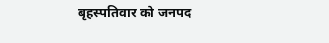बृहस्पतिवार को जनपद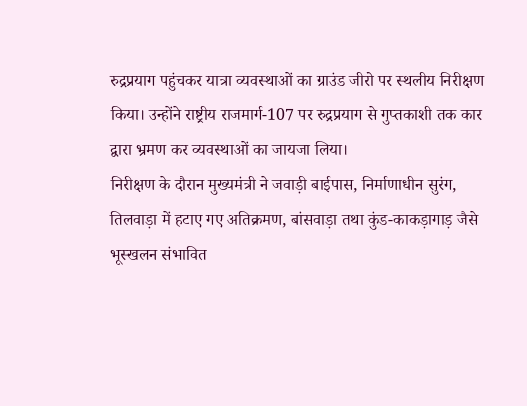रुद्रप्रयाग पहुंचकर यात्रा व्यवस्थाओं का ग्राउंड जीरो पर स्थलीय निरीक्षण किया। उन्होंने राष्ट्रीय राजमार्ग-107 पर रुद्रप्रयाग से गुप्तकाशी तक कार द्वारा भ्रमण कर व्यवस्थाओं का जायजा लिया।
निरीक्षण के दौरान मुख्यमंत्री ने जवाड़ी बाईपास, निर्माणाधीन सुरंग, तिलवाड़ा में हटाए गए अतिक्रमण, बांसवाड़ा तथा कुंड-काकड़ागाड़ जैसे भूस्खलन संभावित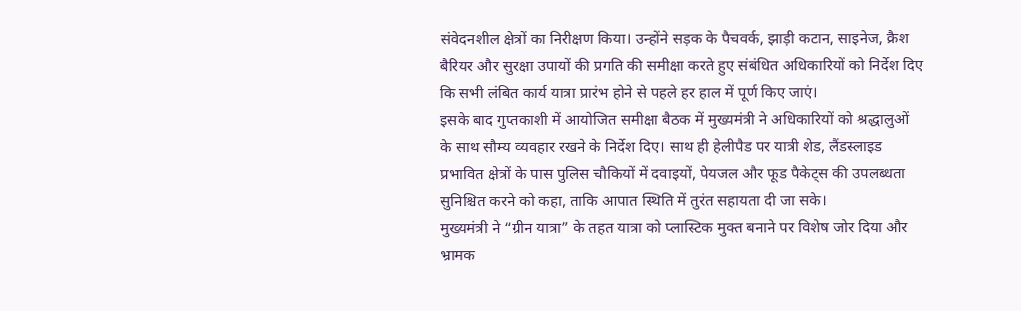संवेदनशील क्षेत्रों का निरीक्षण किया। उन्होंने सड़क के पैचवर्क, झाड़ी कटान, साइनेज, क्रैश बैरियर और सुरक्षा उपायों की प्रगति की समीक्षा करते हुए संबंधित अधिकारियों को निर्देश दिए कि सभी लंबित कार्य यात्रा प्रारंभ होने से पहले हर हाल में पूर्ण किए जाएं।
इसके बाद गुप्तकाशी में आयोजित समीक्षा बैठक में मुख्यमंत्री ने अधिकारियों को श्रद्धालुओं के साथ सौम्य व्यवहार रखने के निर्देश दिए। साथ ही हेलीपैड पर यात्री शेड, लैंडस्लाइड प्रभावित क्षेत्रों के पास पुलिस चौकियों में दवाइयों, पेयजल और फूड पैकेट्स की उपलब्धता सुनिश्चित करने को कहा, ताकि आपात स्थिति में तुरंत सहायता दी जा सके।
मुख्यमंत्री ने “ग्रीन यात्रा” के तहत यात्रा को प्लास्टिक मुक्त बनाने पर विशेष जोर दिया और भ्रामक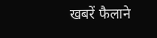खबरें फैलाने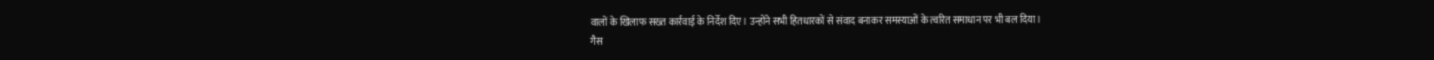वालों के खिलाफ सख्त कार्रवाई के निर्देश दिए। उन्होंने सभी हितधारकों से संवाद बनाकर समस्याओं के त्वरित समाधान पर भी बल दिया।
गैस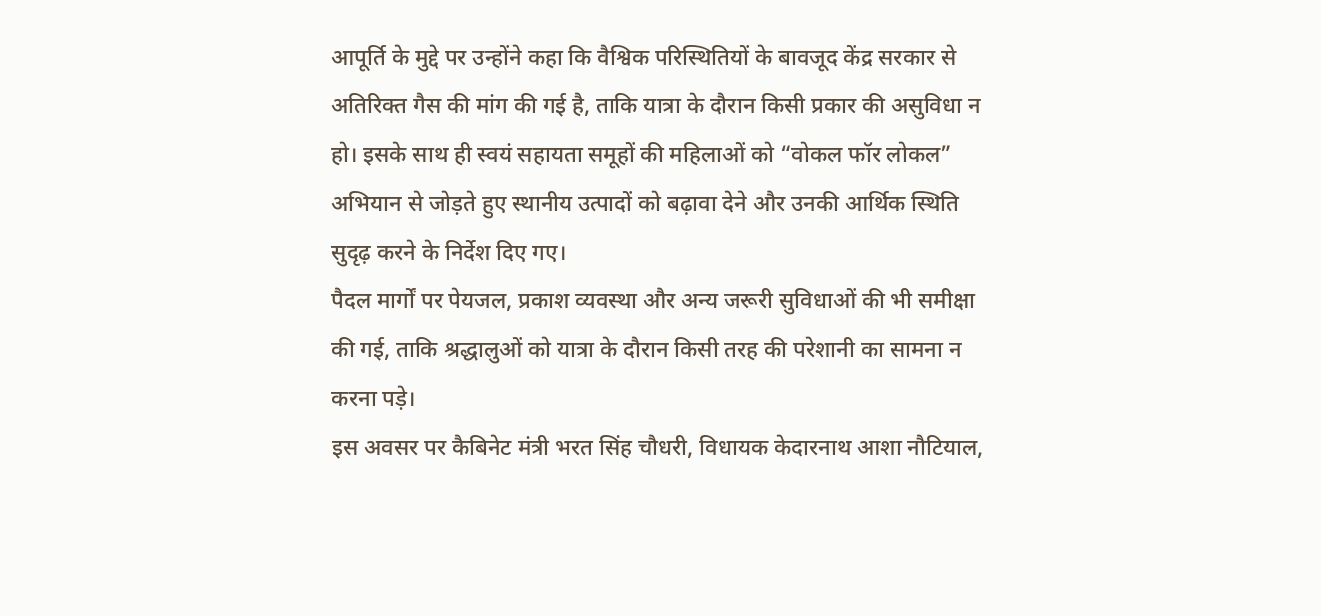आपूर्ति के मुद्दे पर उन्होंने कहा कि वैश्विक परिस्थितियों के बावजूद केंद्र सरकार से अतिरिक्त गैस की मांग की गई है, ताकि यात्रा के दौरान किसी प्रकार की असुविधा न हो। इसके साथ ही स्वयं सहायता समूहों की महिलाओं को “वोकल फॉर लोकल” अभियान से जोड़ते हुए स्थानीय उत्पादों को बढ़ावा देने और उनकी आर्थिक स्थिति सुदृढ़ करने के निर्देश दिए गए।
पैदल मार्गों पर पेयजल, प्रकाश व्यवस्था और अन्य जरूरी सुविधाओं की भी समीक्षा की गई, ताकि श्रद्धालुओं को यात्रा के दौरान किसी तरह की परेशानी का सामना न करना पड़े।
इस अवसर पर कैबिनेट मंत्री भरत सिंह चौधरी, विधायक केदारनाथ आशा नौटियाल,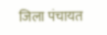जिला पंचायत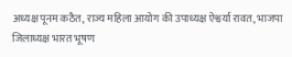अध्यक्ष पूनम कठैत, राज्य महिला आयोग की उपाध्यक्ष ऐश्वर्या रावत, भाजपा जिलाध्यक्ष भारत भूषण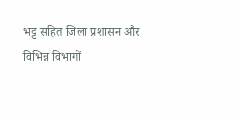भट्ट सहित जिला प्रशासन और विभिन्न विभागों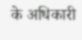के अधिकारी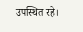उपस्थित रहे।